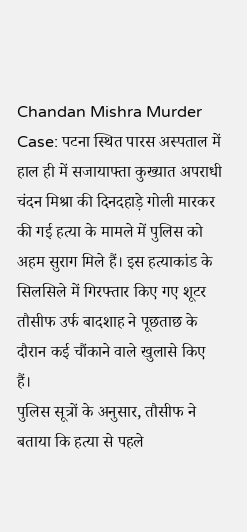Chandan Mishra Murder Case: पटना स्थित पारस अस्पताल में हाल ही में सजायाफ्ता कुख्यात अपराधी चंदन मिश्रा की दिनदहाड़े गोली मारकर की गई हत्या के मामले में पुलिस को अहम सुराग मिले हैं। इस हत्याकांड के सिलसिले में गिरफ्तार किए गए शूटर तौसीफ उर्फ बादशाह ने पूछताछ के दौरान कई चौंकाने वाले खुलासे किए हैं।
पुलिस सूत्रों के अनुसार, तौसीफ ने बताया कि हत्या से पहले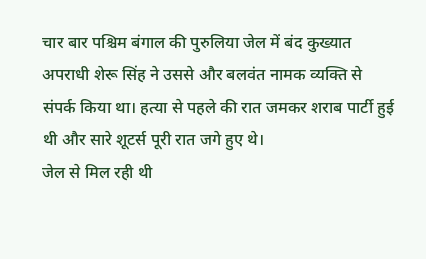चार बार पश्चिम बंगाल की पुरुलिया जेल में बंद कुख्यात अपराधी शेरू सिंह ने उससे और बलवंत नामक व्यक्ति से संपर्क किया था। हत्या से पहले की रात जमकर शराब पार्टी हुई थी और सारे शूटर्स पूरी रात जगे हुए थे।
जेल से मिल रही थी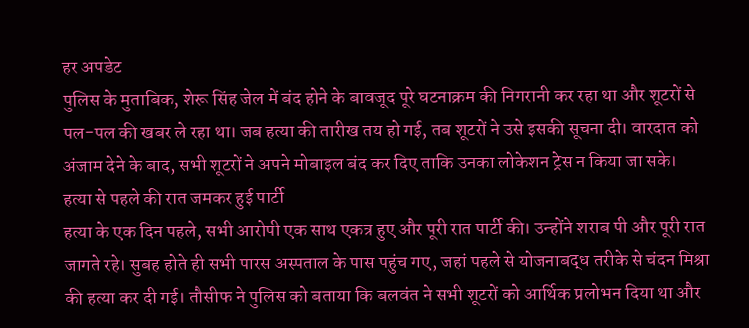हर अपडेट
पुलिस के मुताबिक, शेरू सिंह जेल में बंद होने के बावजूद पूरे घटनाक्रम की निगरानी कर रहा था और शूटरों से पल-पल की खबर ले रहा था। जब हत्या की तारीख तय हो गई, तब शूटरों ने उसे इसकी सूचना दी। वारदात को अंजाम देने के बाद, सभी शूटरों ने अपने मोबाइल बंद कर दिए ताकि उनका लोकेशन ट्रेस न किया जा सके।
हत्या से पहले की रात जमकर हुई पार्टी
हत्या के एक दिन पहले, सभी आरोपी एक साथ एकत्र हुए और पूरी रात पार्टी की। उन्होंने शराब पी और पूरी रात जागते रहे। सुबह होते ही सभी पारस अस्पताल के पास पहुंच गए, जहां पहले से योजनाबद्ध तरीके से चंदन मिश्रा की हत्या कर दी गई। तौसीफ ने पुलिस को बताया कि बलवंत ने सभी शूटरों को आर्थिक प्रलोभन दिया था और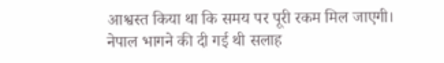आश्वस्त किया था कि समय पर पूरी रकम मिल जाएगी।
नेपाल भागने की दी गई थी सलाह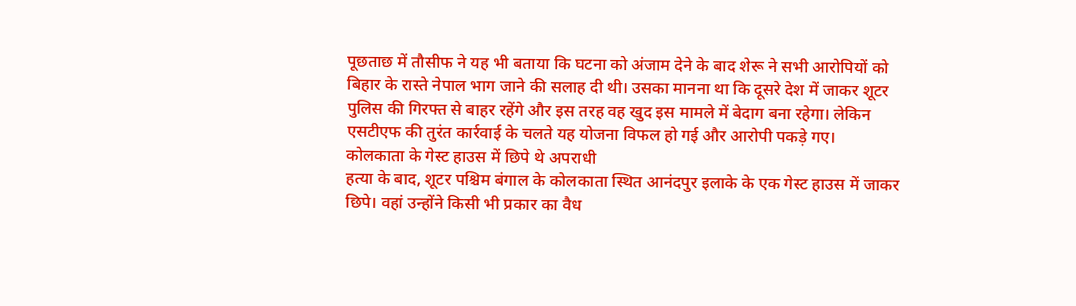पूछताछ में तौसीफ ने यह भी बताया कि घटना को अंजाम देने के बाद शेरू ने सभी आरोपियों को बिहार के रास्ते नेपाल भाग जाने की सलाह दी थी। उसका मानना था कि दूसरे देश में जाकर शूटर पुलिस की गिरफ्त से बाहर रहेंगे और इस तरह वह खुद इस मामले में बेदाग बना रहेगा। लेकिन एसटीएफ की तुरंत कार्रवाई के चलते यह योजना विफल हो गई और आरोपी पकड़े गए।
कोलकाता के गेस्ट हाउस में छिपे थे अपराधी
हत्या के बाद, शूटर पश्चिम बंगाल के कोलकाता स्थित आनंदपुर इलाके के एक गेस्ट हाउस में जाकर छिपे। वहां उन्होंने किसी भी प्रकार का वैध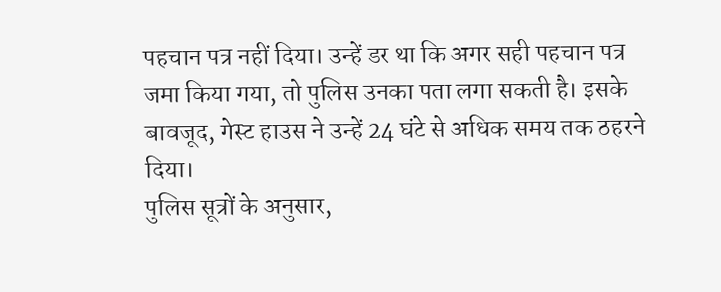पहचान पत्र नहीं दिया। उन्हें डर था कि अगर सही पहचान पत्र जमा किया गया, तो पुलिस उनका पता लगा सकती है। इसके बावजूद, गेस्ट हाउस ने उन्हें 24 घंटे से अधिक समय तक ठहरने दिया।
पुलिस सूत्रों के अनुसार,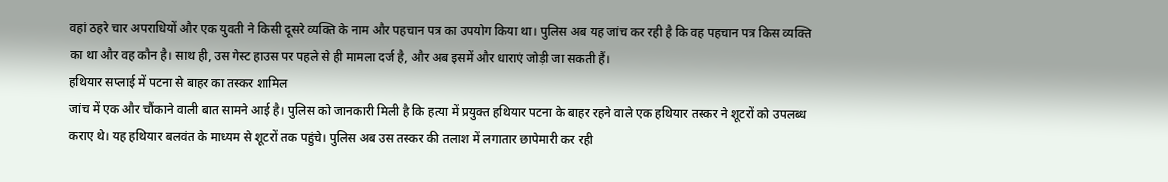वहां ठहरे चार अपराधियों और एक युवती ने किसी दूसरे व्यक्ति के नाम और पहचान पत्र का उपयोग किया था। पुलिस अब यह जांच कर रही है कि वह पहचान पत्र किस व्यक्ति का था और वह कौन है। साथ ही, उस गेस्ट हाउस पर पहले से ही मामला दर्ज है, और अब इसमें और धाराएं जोड़ी जा सकती हैं।
हथियार सप्लाई में पटना से बाहर का तस्कर शामिल
जांच में एक और चौंकाने वाली बात सामने आई है। पुलिस को जानकारी मिली है कि हत्या में प्रयुक्त हथियार पटना के बाहर रहने वाले एक हथियार तस्कर ने शूटरों को उपलब्ध कराए थे। यह हथियार बलवंत के माध्यम से शूटरों तक पहुंचे। पुलिस अब उस तस्कर की तलाश में लगातार छापेमारी कर रही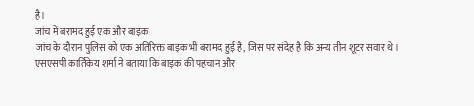है।
जांच में बरामद हुई एक और बाइक
जांच के दौरान पुलिस को एक अतिरिक्त बाइक भी बरामद हुई है, जिस पर संदेह है कि अन्य तीन शूटर सवार थे। एसएसपी कार्तिकेय शर्मा ने बताया कि बाइक की पहचान और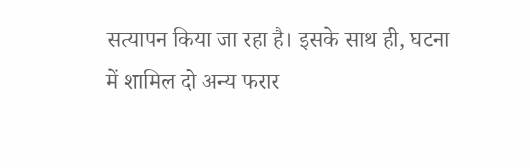सत्यापन किया जा रहा है। इसके साथ ही, घटना में शामिल दो अन्य फरार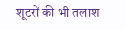शूटरों की भी तलाश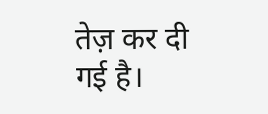तेज़ कर दी गई है।